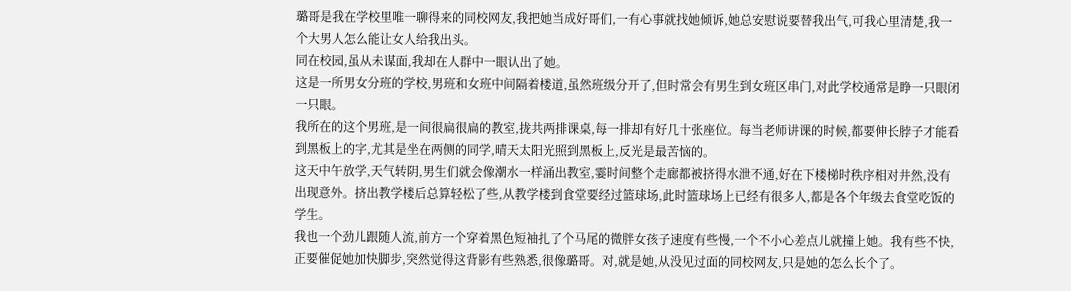璐哥是我在学校里唯一聊得来的同校网友,我把她当成好哥们,一有心事就找她倾诉,她总安慰说要替我出气,可我心里清楚,我一个大男人怎么能让女人给我出头。
同在校园,虽从未谋面,我却在人群中一眼认出了她。
这是一所男女分班的学校,男班和女班中间隔着楼道,虽然班级分开了,但时常会有男生到女班区串门,对此学校通常是睁一只眼闭一只眼。
我所在的这个男班,是一间很扁很扁的教室,拢共两排课桌,每一排却有好几十张座位。每当老师讲课的时候,都要伸长脖子才能看到黑板上的字,尤其是坐在两侧的同学,晴天太阳光照到黑板上,反光是最苦恼的。
这天中午放学,天气转阴,男生们就会像潮水一样涌出教室,霎时间整个走廊都被挤得水泄不通,好在下楼梯时秩序相对井然,没有出现意外。挤出教学楼后总算轻松了些,从教学楼到食堂要经过篮球场,此时篮球场上已经有很多人,都是各个年级去食堂吃饭的学生。
我也一个劲儿跟随人流,前方一个穿着黑色短袖扎了个马尾的微胖女孩子速度有些慢,一个不小心差点儿就撞上她。我有些不快,正要催促她加快脚步,突然觉得这背影有些熟悉,很像璐哥。对,就是她,从没见过面的同校网友,只是她的怎么长个了。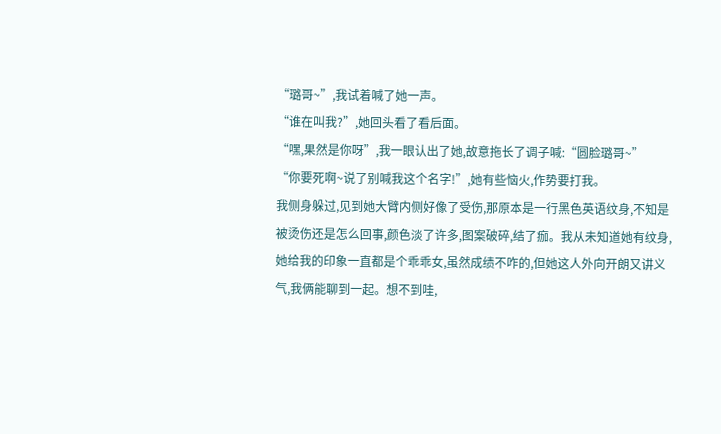“璐哥~”,我试着喊了她一声。
“谁在叫我?”,她回头看了看后面。
“嘿,果然是你呀”,我一眼认出了她,故意拖长了调子喊:“圆脸璐哥~”
“你要死啊~说了别喊我这个名字!”,她有些恼火,作势要打我。
我侧身躲过,见到她大臂内侧好像了受伤,那原本是一行黑色英语纹身,不知是被烫伤还是怎么回事,颜色淡了许多,图案破碎,结了痂。我从未知道她有纹身,她给我的印象一直都是个乖乖女,虽然成绩不咋的,但她这人外向开朗又讲义气,我俩能聊到一起。想不到哇,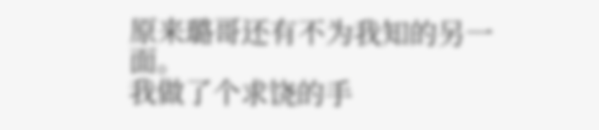原来璐哥还有不为我知的另一面。
我做了个求饶的手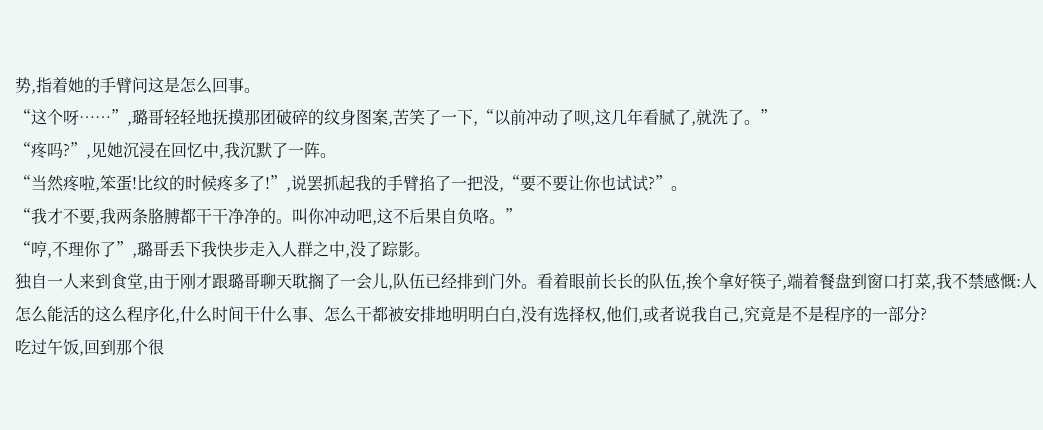势,指着她的手臂问这是怎么回事。
“这个呀……”,璐哥轻轻地抚摸那团破碎的纹身图案,苦笑了一下,“以前冲动了呗,这几年看腻了,就洗了。”
“疼吗?”,见她沉浸在回忆中,我沉默了一阵。
“当然疼啦,笨蛋!比纹的时候疼多了!”,说罢抓起我的手臂掐了一把没,“要不要让你也试试?”。
“我才不要,我两条胳膊都干干净净的。叫你冲动吧,这不后果自负咯。”
“哼,不理你了”,璐哥丢下我快步走入人群之中,没了踪影。
独自一人来到食堂,由于刚才跟璐哥聊天耽搁了一会儿,队伍已经排到门外。看着眼前长长的队伍,挨个拿好筷子,端着餐盘到窗口打菜,我不禁感慨:人怎么能活的这么程序化,什么时间干什么事、怎么干都被安排地明明白白,没有选择权,他们,或者说我自己,究竟是不是程序的一部分?
吃过午饭,回到那个很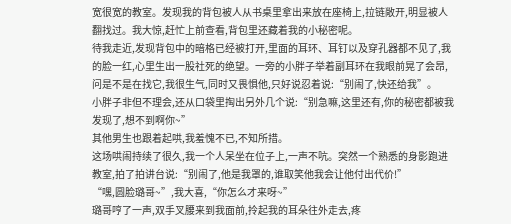宽很宽的教室。发现我的背包被人从书桌里拿出来放在座椅上,拉链敞开,明显被人翻找过。我大惊,赶忙上前查看,背包里还藏着我的小秘密呢。
待我走近,发现背包中的暗格已经被打开,里面的耳环、耳钉以及穿孔器都不见了,我的脸一红,心里生出一股社死的绝望。一旁的小胖子举着副耳环在我眼前晃了会昂,问是不是在找它,我很生气,同时又畏惧他,只好说忍着说:“别闹了,快还给我”。
小胖子非但不理会,还从口袋里掏出另外几个说:“别急嘛,这里还有,你的秘密都被我发现了,想不到啊你~”
其他男生也跟着起哄,我羞愧不已,不知所措。
这场哄闹持续了很久,我一个人呆坐在位子上,一声不吭。突然一个熟悉的身影跑进教室,拍了拍讲台说:“别闹了,他是我罩的,谁取笑他我会让他付出代价!”
“嘿,圆脸璐哥~”,我大喜,“你怎么才来呀~”
璐哥哼了一声,双手叉腰来到我面前,拎起我的耳朵往外走去,疼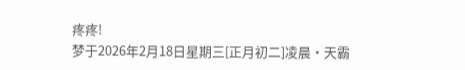疼疼!
梦于2026年2月18日星期三[正月初二]凌晨・天霸